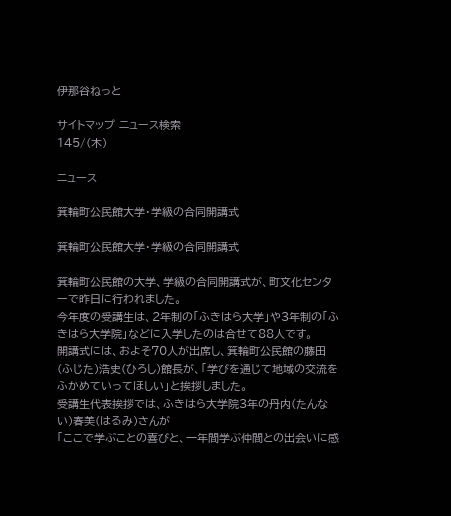伊那谷ねっと

サイトマップ ニュース検索
145/(木)

ニュース

箕輪町公民館大学・学級の合同開講式

箕輪町公民館大学・学級の合同開講式

箕輪町公民館の大学、学級の合同開講式が、町文化センターで昨日に行われました。
今年度の受講生は、2年制の「ふきはら大学」や3年制の「ふきはら大学院」などに入学したのは合せて88人です。
開講式には、およそ70人が出席し、箕輪町公民館の藤田(ふじた)浩史(ひろし)館長が、「学びを通じて地域の交流をふかめていってほしい」と挨拶しました。
受講生代表挨拶では、ふきはら大学院3年の丹内(たんない)春美(はるみ)さんが
「ここで学ぶことの喜びと、一年間学ぶ仲間との出会いに感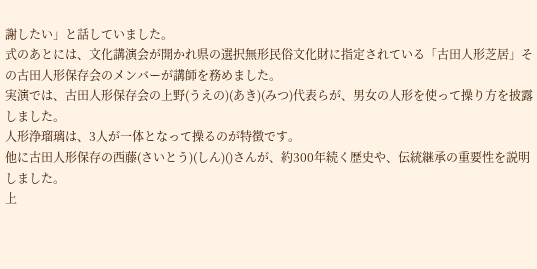謝したい」と話していました。
式のあとには、文化講演会が開かれ県の選択無形民俗文化財に指定されている「古田人形芝居」その古田人形保存会のメンバーが講師を務めました。
実演では、古田人形保存会の上野(うえの)(あき)(みつ)代表らが、男女の人形を使って操り方を披露しました。
人形浄瑠璃は、3人が一体となって操るのが特徴です。
他に古田人形保存の西藤(さいとう)(しん)()さんが、約300年続く歴史や、伝統継承の重要性を説明しました。
上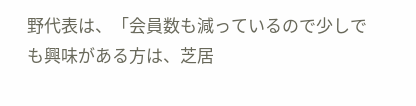野代表は、「会員数も減っているので少しでも興味がある方は、芝居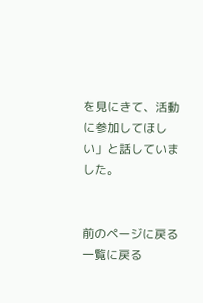を見にきて、活動に参加してほしい」と話していました。


前のページに戻る 一覧に戻る